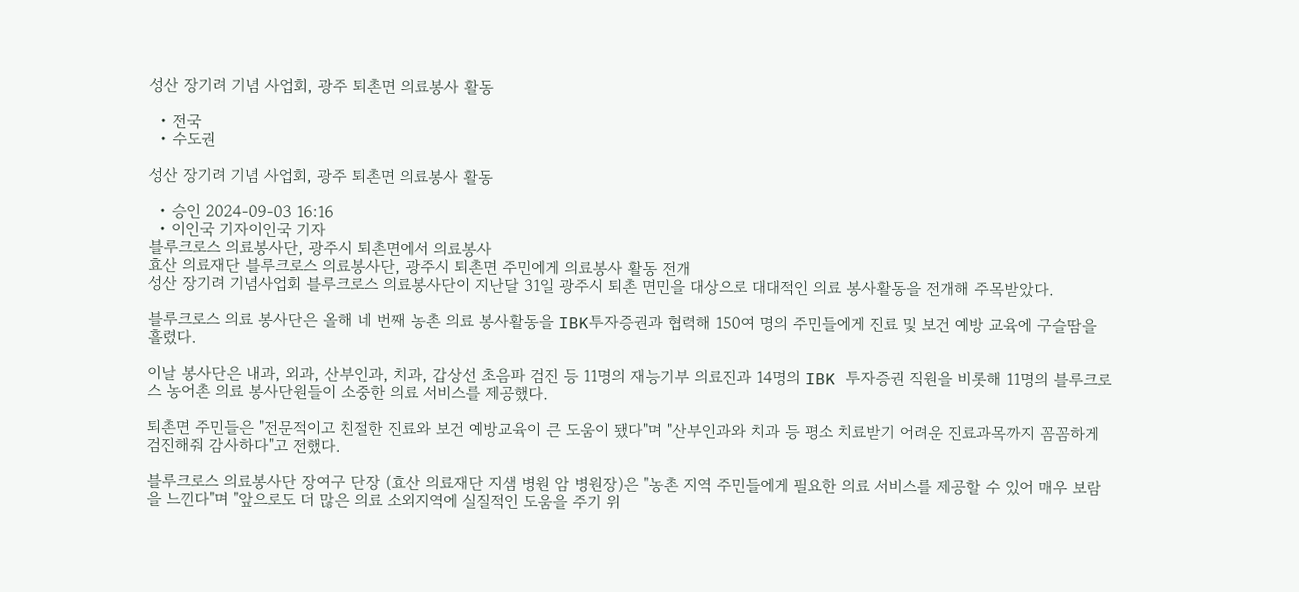성산 장기려 기념 사업회, 광주 퇴촌면 의료봉사 활동

  • 전국
  • 수도권

성산 장기려 기념 사업회, 광주 퇴촌면 의료봉사 활동

  • 승인 2024-09-03 16:16
  • 이인국 기자이인국 기자
블루크로스 의료봉사단, 광주시 퇴촌면에서 의료봉사
효산 의료재단 블루크로스 의료봉사단, 광주시 퇴촌면 주민에게 의료봉사 활동 전개
성산 장기려 기념사업회 블루크로스 의료봉사단이 지난달 31일 광주시 퇴촌 면민을 대상으로 대대적인 의료 봉사활동을 전개해 주목받았다.

블루크로스 의료 봉사단은 올해 네 번째 농촌 의료 봉사활동을 IBK투자증권과 협력해 150여 명의 주민들에게 진료 및 보건 예방 교육에 구슬땀을 흘렸다.

이날 봉사단은 내과, 외과, 산부인과, 치과, 갑상선 초음파 검진 등 11명의 재능기부 의료진과 14명의 IBK 투자증권 직원을 비롯해 11명의 블루크로스 농어촌 의료 봉사단원들이 소중한 의료 서비스를 제공했다.

퇴촌면 주민들은 "전문적이고 친절한 진료와 보건 예방교육이 큰 도움이 됐다"며 "산부인과와 치과 등 평소 치료받기 어려운 진료과목까지 꼼꼼하게 검진해줘 감사하다"고 전했다.

블루크로스 의료봉사단 장여구 단장 (효산 의료재단 지샘 병원 암 병원장)은 "농촌 지역 주민들에게 필요한 의료 서비스를 제공할 수 있어 매우 보람을 느낀다"며 "앞으로도 더 많은 의료 소외지역에 실질적인 도움을 주기 위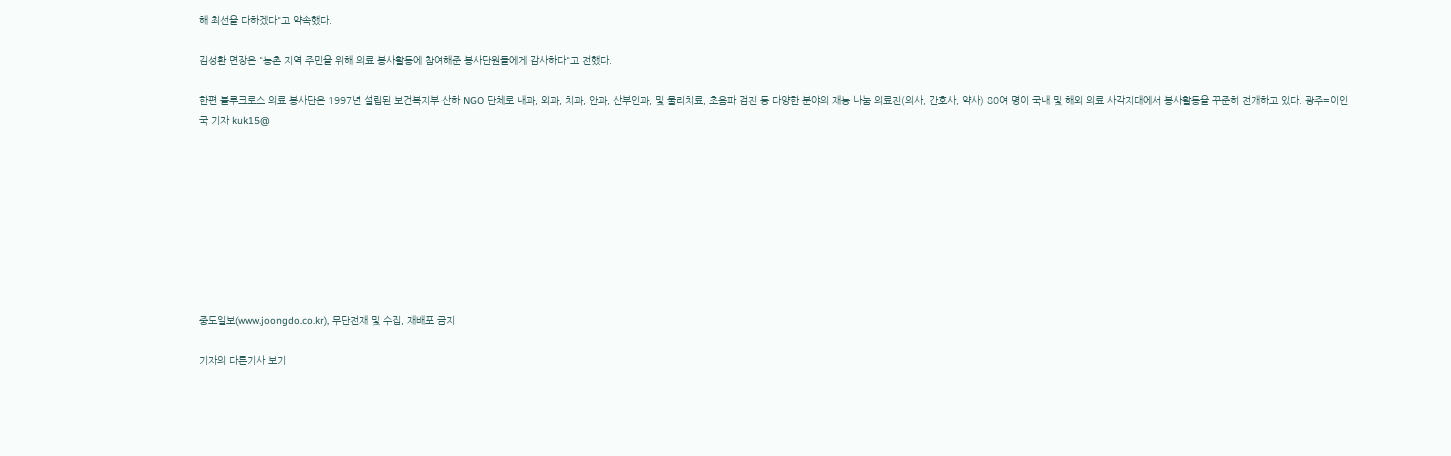해 최선을 다하겠다"고 약속했다.

김성환 면장은 "농촌 지역 주민을 위해 의료 봉사활동에 참여해준 봉사단원들에게 감사하다"고 전했다.

한편 블루크로스 의료 봉사단은 1997년 설립된 보건복지부 산하 NGO 단체로 내과, 외과, 치과, 안과, 산부인과, 및 물리치료, 초음파 검진 등 다양한 분야의 재능 나눔 의료진(의사, 간호사, 약사) 80여 명이 국내 및 해외 의료 사각지대에서 봉사활동을 꾸준히 전개하고 있다. 광주=이인국 기자 kuk15@









중도일보(www.joongdo.co.kr), 무단전재 및 수집, 재배포 금지

기자의 다른기사 보기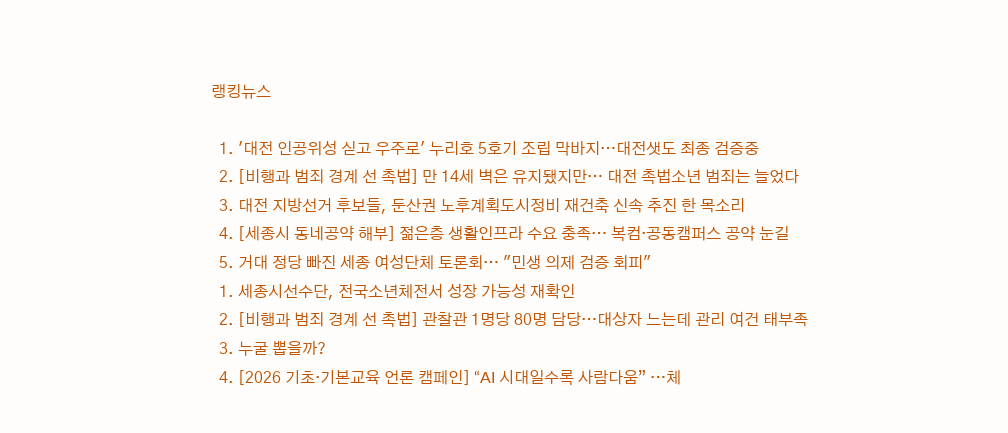랭킹뉴스

  1. '대전 인공위성 싣고 우주로' 누리호 5호기 조립 막바지…대전샛도 최종 검증중
  2. [비행과 범죄 경계 선 촉법] 만 14세 벽은 유지됐지만… 대전 촉법소년 범죄는 늘었다
  3. 대전 지방선거 후보들, 둔산권 노후계획도시정비 재건축 신속 추진 한 목소리
  4. [세종시 동네공약 해부] 젊은층 생활인프라 수요 충족… 복컴·공동캠퍼스 공약 눈길
  5. 거대 정당 빠진 세종 여성단체 토론회… "민생 의제 검증 회피"
  1. 세종시선수단, 전국소년체전서 성장 가능성 재확인
  2. [비행과 범죄 경계 선 촉법] 관찰관 1명당 80명 담당…대상자 느는데 관리 여건 태부족
  3. 누굴 뽑을까?
  4. [2026 기초·기본교육 언론 캠페인] “AI 시대일수록 사람다움” …체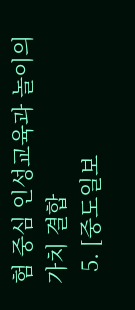험 중심 인성교육과 놀이의 가치 결합
  5. [중도일보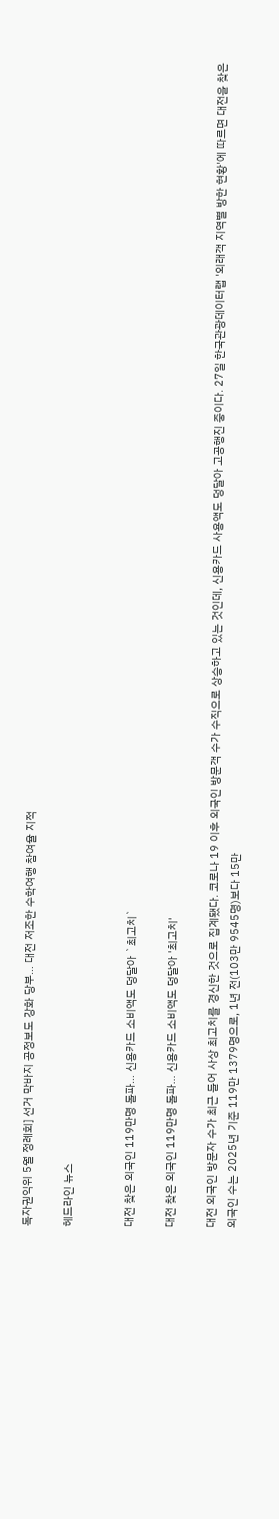독자권익위 5월 정례회] 선거 막바지 공정보도 강화 당부… 대전 저조한 수학여행 참여율 지적

헤드라인 뉴스


대전 찾은 외국인 119만명 돌파… 신용카드 소비액도 덩달아 `최고치`

대전 찾은 외국인 119만명 돌파… 신용카드 소비액도 덩달아 '최고치'

대전 외국인 방문자 수가 최근 들어 사상 최고치를 경신한 것으로 집계됐다. 코로나 19 이후 외국인 방문객 수가 수직으로 상승하고 있는 것인데, 신용카드 사용액도 덩달아 고공행진 중이다. 27일 한국관광데이터랩 '외래객 지역별 방한 현황'에 따르면 대전을 찾은 외국인 수는 2025년 기준 119만 1379명으로, 1년 전(103만 9545명)보다 15만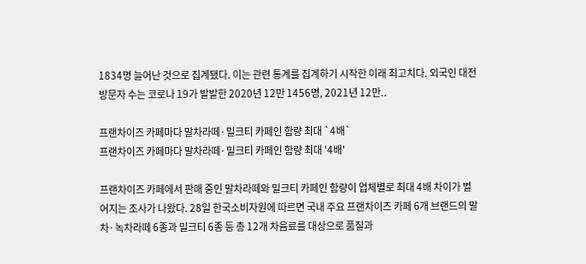1834명 늘어난 것으로 집계됐다. 이는 관련 통계를 집계하기 시작한 이래 최고치다. 외국인 대전 방문자 수는 코로나 19가 발발한 2020년 12만 1456명, 2021년 12만..

프랜차이즈 카페마다 말차라떼·밀크티 카페인 함량 최대 `4배`
프랜차이즈 카페마다 말차라떼·밀크티 카페인 함량 최대 '4배'

프랜차이즈 카페에서 판매 중인 말차라떼와 밀크티 카페인 함량이 업체별로 최대 4배 차이가 벌어지는 조사가 나왔다. 28일 한국소비자원에 따르면 국내 주요 프랜차이즈 카페 6개 브랜드의 말차·녹차라떼 6종과 밀크티 6종 등 총 12개 차음료를 대상으로 품질과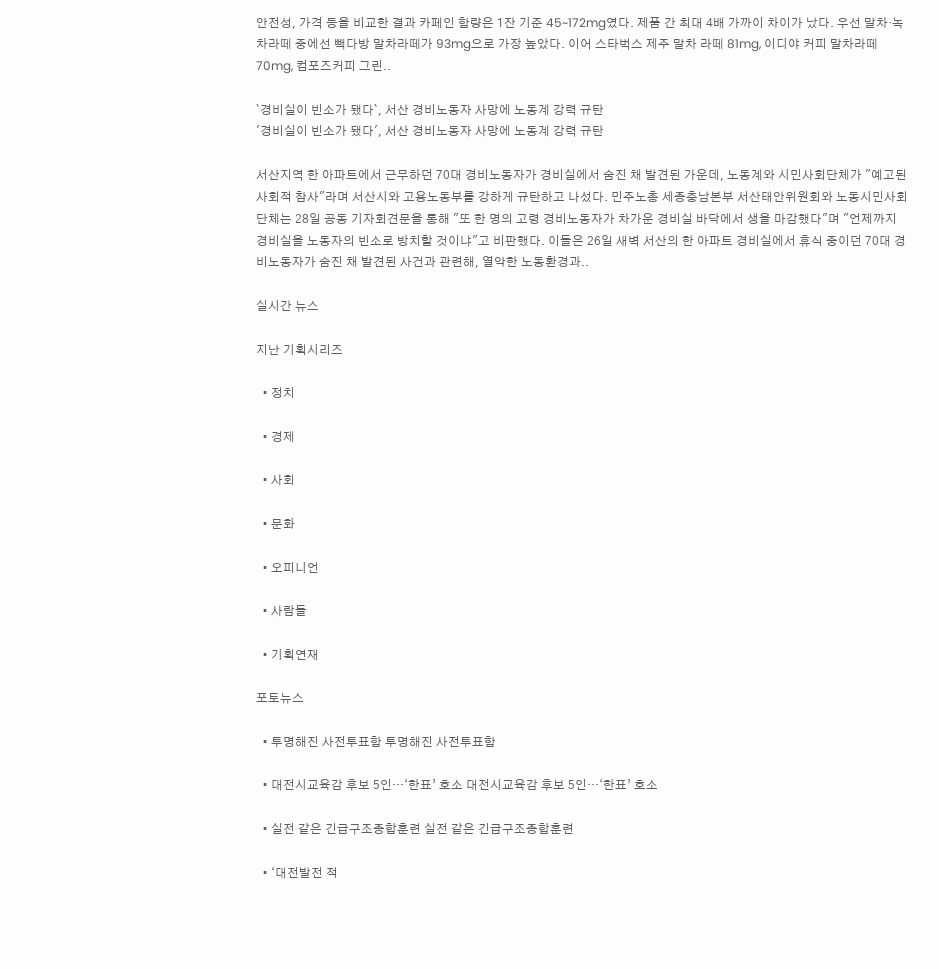안전성, 가격 등을 비교한 결과 카페인 함량은 1잔 기준 45~172mg였다. 제품 간 최대 4배 가까이 차이가 났다. 우선 말차·녹차라떼 중에선 빽다방 말차라떼가 93mg으로 가장 높았다. 이어 스타벅스 제주 말차 라떼 81mg, 이디야 커피 말차라떼 70mg, 컴포즈커피 그린..

`경비실이 빈소가 됐다`, 서산 경비노동자 사망에 노동계 강력 규탄
'경비실이 빈소가 됐다', 서산 경비노동자 사망에 노동계 강력 규탄

서산지역 한 아파트에서 근무하던 70대 경비노동자가 경비실에서 숨진 채 발견된 가운데, 노동계와 시민사회단체가 "예고된 사회적 참사"라며 서산시와 고용노동부를 강하게 규탄하고 나섰다. 민주노총 세종충남본부 서산태안위원회와 노동시민사회단체는 28일 공동 기자회견문을 통해 "또 한 명의 고령 경비노동자가 차가운 경비실 바닥에서 생을 마감했다"며 "언제까지 경비실을 노동자의 빈소로 방치할 것이냐"고 비판했다. 이들은 26일 새벽 서산의 한 아파트 경비실에서 휴식 중이던 70대 경비노동자가 숨진 채 발견된 사건과 관련해, 열악한 노동환경과..

실시간 뉴스

지난 기획시리즈

  • 정치

  • 경제

  • 사회

  • 문화

  • 오피니언

  • 사람들

  • 기획연재

포토뉴스

  • 투명해진 사전투표함 투명해진 사전투표함

  • 대전시교육감 후보 5인…‘한표’ 호소 대전시교육감 후보 5인…‘한표’ 호소

  • 실전 같은 긴급구조종합훈련 실전 같은 긴급구조종합훈련

  • ‘대전발전 적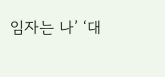임자는 나’ ‘대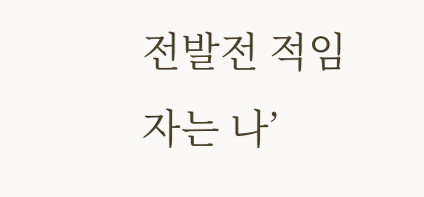전발전 적임자는 나’